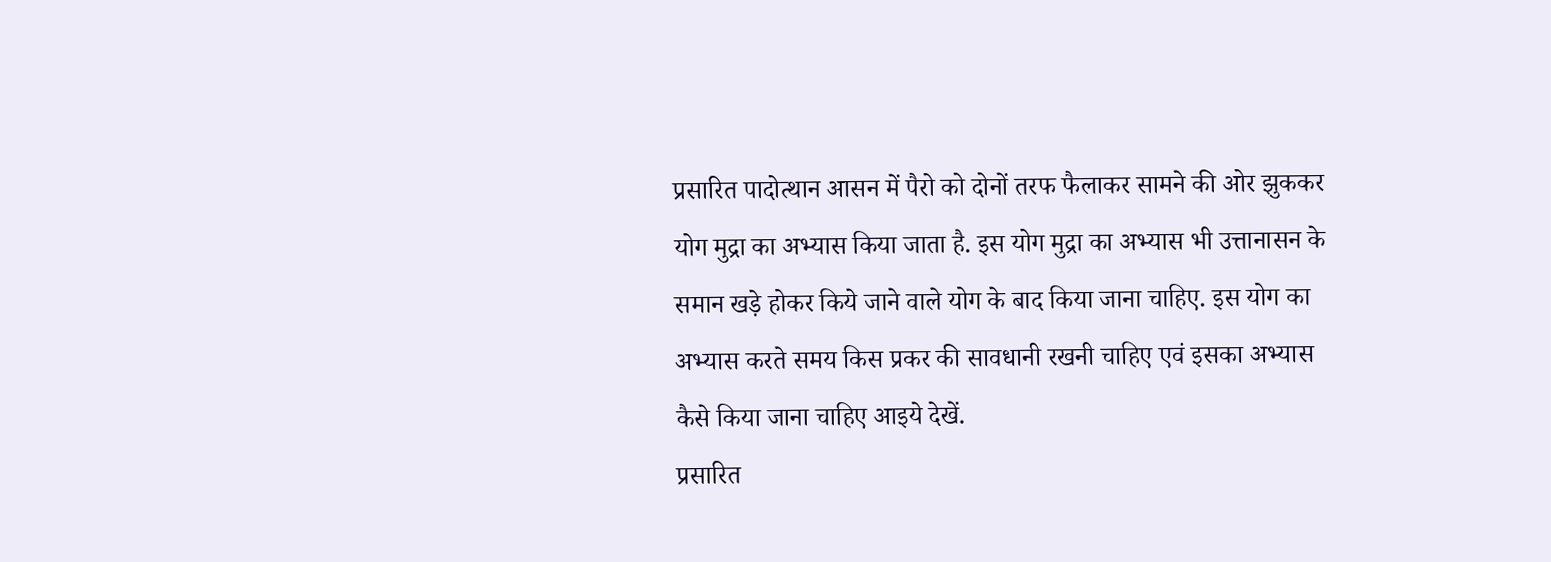प्रसारित पादोत्थान आसन में पैरो को दोनों तरफ फैलाकर सामने की ओर झुककर योग मुद्रा का अभ्यास किया जाता है. इस योग मुद्रा का अभ्यास भी उत्तानासन के समान खड़े होकर किये जाने वाले योग के बाद किया जाना चाहिए. इस योग का अभ्यास करते समय किस प्रकर की सावधानी रखनी चाहिए एवं इसका अभ्यास कैसे किया जाना चाहिए आइये देखें.
प्रसारित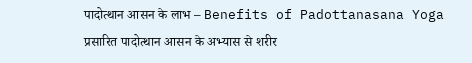पादोत्थान आसन के लाभ – Benefits of Padottanasana Yoga
प्रसारित पादोत्थान आसन के अभ्यास से शरीर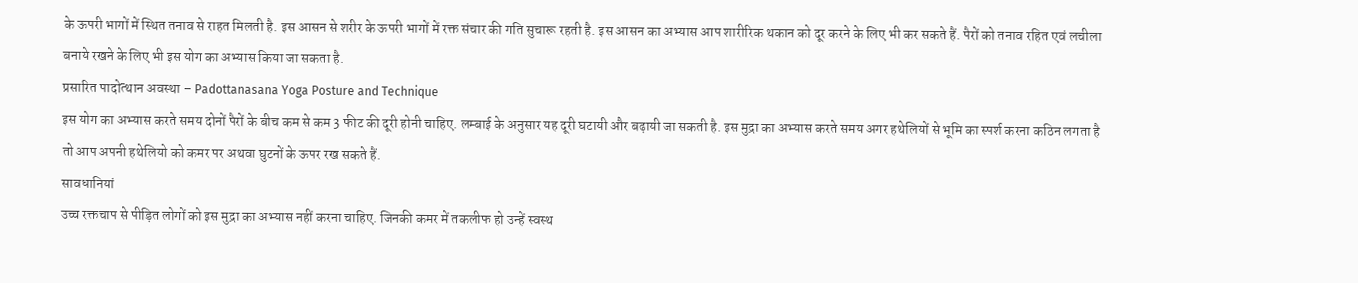के ऊपरी भागों में स्थित तनाव से राहत मिलती है. इस आसन से शरीर के ऊपरी भागों में रक्त संचार की गति सुचारू रहती है. इस आसन का अभ्यास आप शारीरिक थकान को दूर करने के लिए भी कर सकते हैं. पैरों को तनाव रहित एवं लचीला बनाये रखने के लिए भी इस योग का अभ्यास किया जा सकता है.
प्रसारित पादोत्थान अवस्था – Padottanasana Yoga Posture and Technique
इस योग का अभ्यास करते समय दोनों पैरों के बीच कम से कम 3 फीट की दूरी होनी चाहिए. लम्बाई के अनुसार यह दूरी घटायी और बढ़ायी जा सकती है. इस मुद्रा का अभ्यास करते समय अगर हथेलियों से भूमि का स्पर्श करना कठिन लगता है तो आप अपनी हथेलियो को कमर पर अथवा घुटनों के ऊपर रख सकते हैं.
सावधानियां
उच्च रक्तचाप से पीड़ित लोगों को इस मुद्रा का अभ्यास नहीं करना चाहिए. जिनकी कमर में तकलीफ हो उन्हें स्वस्थ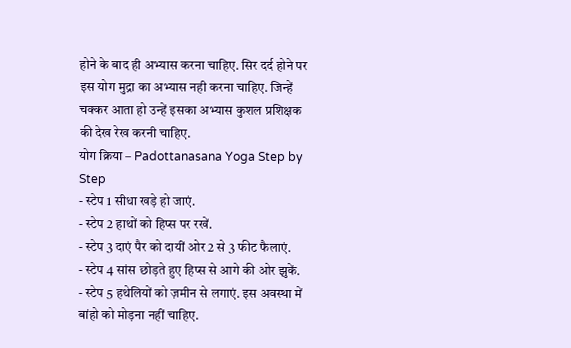होने के बाद ही अभ्यास करना चाहिए. सिर दर्द होने पर इस योग मुद्रा का अभ्यास नही करना चाहिए. जिन्हें चक्कर आता हो उन्हें इसका अभ्यास कुशल प्रशिक्षक की देख रेख करनी चाहिए.
योग क्रिया – Padottanasana Yoga Step by Step
- स्टेप 1 सीधा खड़े हो जाएं.
- स्टेप 2 हाथों को हिप्स पर रखें.
- स्टेप 3 दाएं पैर को दायीं ओर 2 से 3 फीट फैलाएं.
- स्टेप 4 सांस छोड़ते हुए हिप्स से आगे की ओर झुकें.
- स्टेप 5 हथेलियों को ज़मीन से लगाएं. इस अवस्था में बांहो को मोड़ना नहीं चाहिए.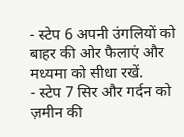- स्टेप 6 अपनी उंगलियों को बाहर की ओर फैलाएं और मध्यमा को सीधा रखें.
- स्टेप 7 सिर और गर्दन को ज़मीन की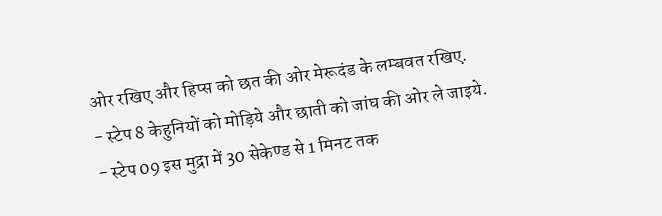ओर रखिए और हिप्स को छत की ओर मेरूदंड के लम्बवत रखिए.
- स्टेप 8 केहुनियों को मोड़िये और छाती को जांघ की ओर ले जाइये.
- स्टेप 09 इस मुद्रा में 30 सेकेण्ड से 1 मिनट तक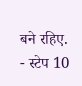बने रहिए.
- स्टेप 10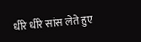धीरे धीरे सांस लेते हुए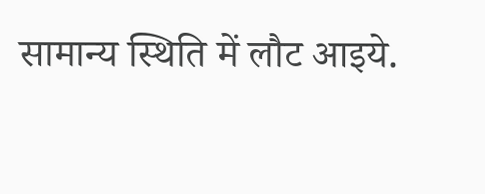सामान्य स्थिति में लौट आइये.